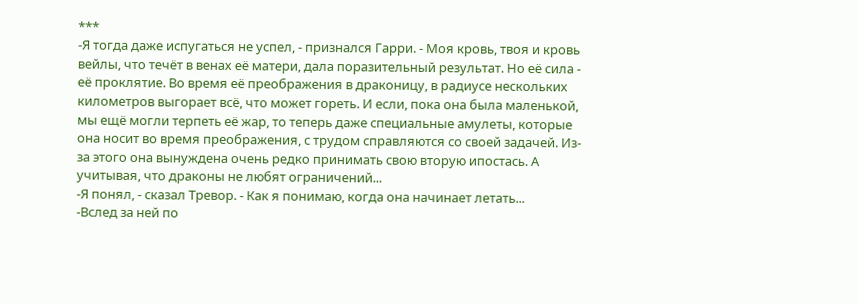***
-Я тогда даже испугаться не успел, - признался Гарри. - Моя кровь, твоя и кровь вейлы, что течёт в венах её матери, дала поразительный результат. Но её сила - её проклятие. Во время её преображения в драконицу, в радиусе нескольких километров выгорает всё, что может гореть. И если, пока она была маленькой, мы ещё могли терпеть её жар, то теперь даже специальные амулеты, которые она носит во время преображения, с трудом справляются со своей задачей. Из-за этого она вынуждена очень редко принимать свою вторую ипостась. А учитывая, что драконы не любят ограничений...
-Я понял, - сказал Тревор. - Как я понимаю, когда она начинает летать...
-Вслед за ней по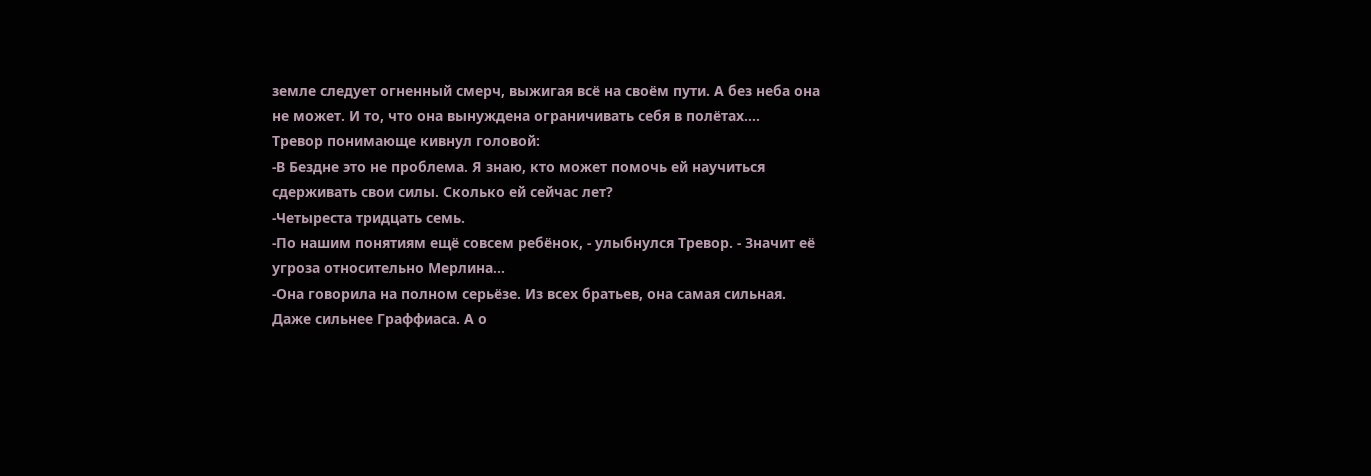земле следует огненный смерч, выжигая всё на своём пути. А без неба она не может. И то, что она вынуждена ограничивать себя в полётах....
Тревор понимающе кивнул головой:
-В Бездне это не проблема. Я знаю, кто может помочь ей научиться сдерживать свои силы. Сколько ей сейчас лет?
-Четыреста тридцать семь.
-По нашим понятиям ещё совсем ребёнок, - улыбнулся Тревор. - Значит её угроза относительно Мерлина...
-Она говорила на полном серьёзе. Из всех братьев, она самая сильная. Даже сильнее Граффиаса. А о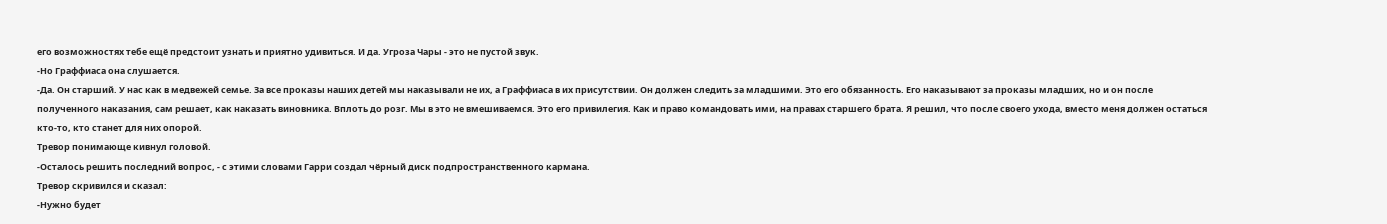его возможностях тебе ещё предстоит узнать и приятно удивиться. И да. Угроза Чары - это не пустой звук.
-Но Граффиаса она слушается.
-Да. Он старший. У нас как в медвежей семье. За все проказы наших детей мы наказывали не их, а Граффиаса в их присутствии. Он должен следить за младшими. Это его обязанность. Его наказывают за проказы младших, но и он после полученного наказания, сам решает, как наказать виновника. Вплоть до розг. Мы в это не вмешиваемся. Это его привилегия. Как и право командовать ими, на правах старшего брата. Я решил, что после своего ухода, вместо меня должен остаться кто-то, кто станет для них опорой.
Тревор понимающе кивнул головой.
-Осталось решить последний вопрос, - с этими словами Гарри создал чёрный диск подпространственного кармана.
Тревор скривился и сказал:
-Нужно будет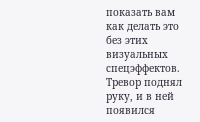показать вам как делать это без этих визуальных спецэффектов.
Тревор поднял руку, и в ней появился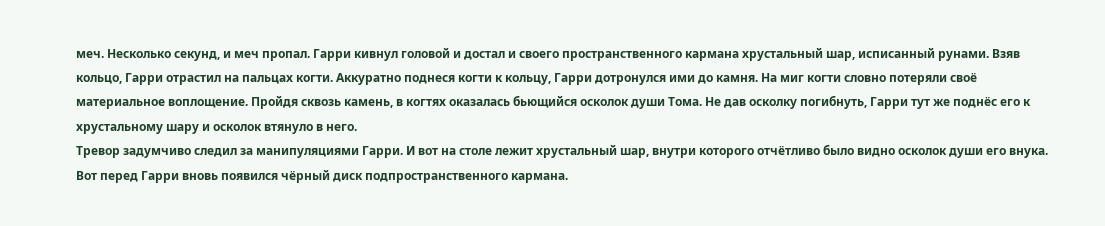меч. Несколько секунд, и меч пропал. Гарри кивнул головой и достал и своего пространственного кармана хрустальный шар, исписанный рунами. Взяв кольцо, Гарри отрастил на пальцах когти. Аккуратно поднеся когти к кольцу, Гарри дотронулся ими до камня. На миг когти словно потеряли своё материальное воплощение. Пройдя сквозь камень, в когтях оказалась бьющийся осколок души Тома. Не дав осколку погибнуть, Гарри тут же поднёс его к хрустальному шару и осколок втянуло в него.
Тревор задумчиво следил за манипуляциями Гарри. И вот на столе лежит хрустальный шар, внутри которого отчётливо было видно осколок души его внука. Вот перед Гарри вновь появился чёрный диск подпространственного кармана.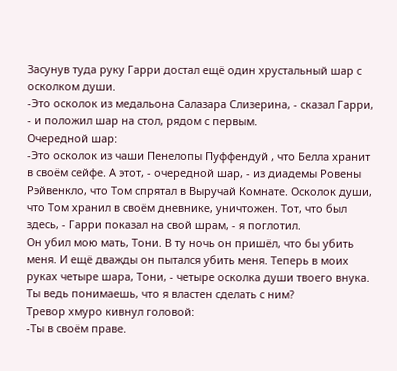Засунув туда руку Гарри достал ещё один хрустальный шар с осколком души.
-Это осколок из медальона Салазара Слизерина, - сказал Гарри, - и положил шар на стол, рядом с первым.
Очередной шар:
-Это осколок из чаши Пенелопы Пуффендуй , что Белла хранит в своём сейфе. А этот, - очередной шар, - из диадемы Ровены Рэйвенкло, что Том спрятал в Выручай Комнате. Осколок души, что Том хранил в своём дневнике, уничтожен. Тот, что был здесь, - Гарри показал на свой шрам, - я поглотил.
Он убил мою мать, Тони. В ту ночь он пришёл, что бы убить меня. И ещё дважды он пытался убить меня. Теперь в моих руках четыре шара, Тони, - четыре осколка души твоего внука. Ты ведь понимаешь, что я властен сделать с ним?
Тревор хмуро кивнул головой:
-Ты в своём праве.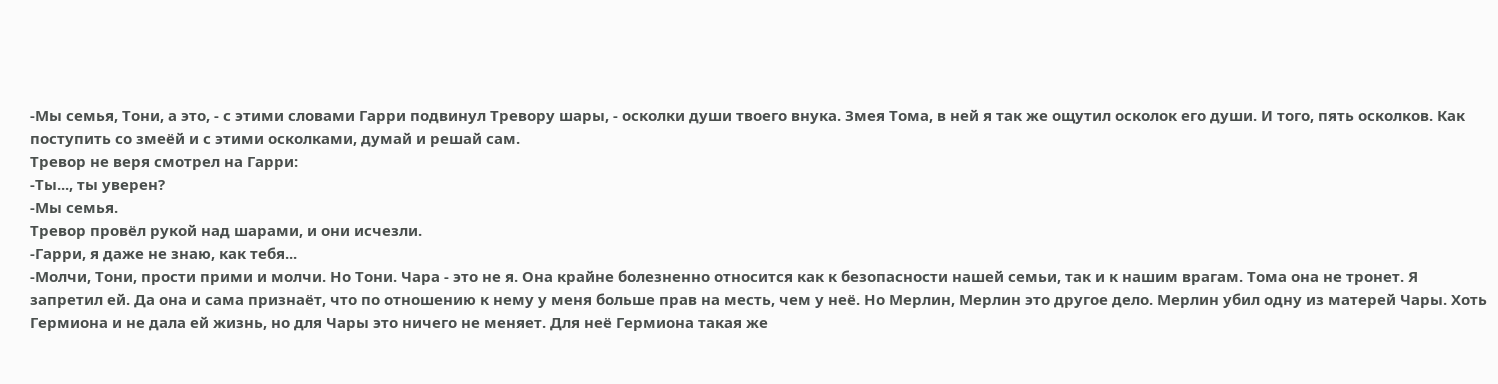-Мы семья, Тони, а это, - с этими словами Гарри подвинул Тревору шары, - осколки души твоего внука. Змея Тома, в ней я так же ощутил осколок его души. И того, пять осколков. Как поступить со змеёй и с этими осколками, думай и решай сам.
Тревор не веря смотрел на Гарри:
-Ты..., ты уверен?
-Мы семья.
Тревор провёл рукой над шарами, и они исчезли.
-Гарри, я даже не знаю, как тебя...
-Молчи, Тони, прости прими и молчи. Но Тони. Чара - это не я. Она крайне болезненно относится как к безопасности нашей семьи, так и к нашим врагам. Тома она не тронет. Я запретил ей. Да она и сама признаёт, что по отношению к нему у меня больше прав на месть, чем у неё. Но Мерлин, Мерлин это другое дело. Мерлин убил одну из матерей Чары. Хоть Гермиона и не дала ей жизнь, но для Чары это ничего не меняет. Для неё Гермиона такая же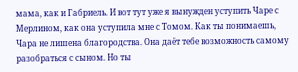мама, как и Габриель. И вот тут уже я вынужден уступить Чаре с Мерлином, как она уступила мне с Томом. Как ты понимаешь, Чара не лишена благородства. Она даёт тебе возможность самому разобраться с сыном. Но ты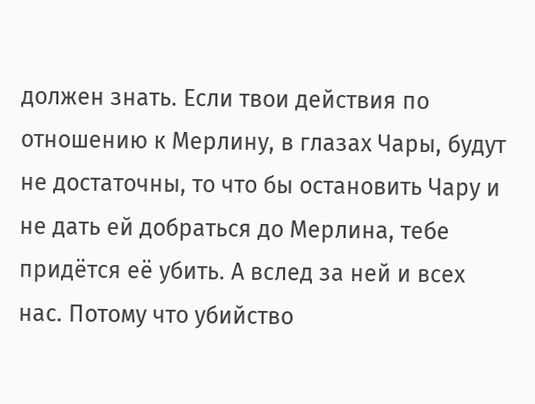должен знать. Если твои действия по отношению к Мерлину, в глазах Чары, будут не достаточны, то что бы остановить Чару и не дать ей добраться до Мерлина, тебе придётся её убить. А вслед за ней и всех нас. Потому что убийство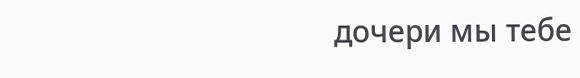дочери мы тебе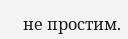не простим.